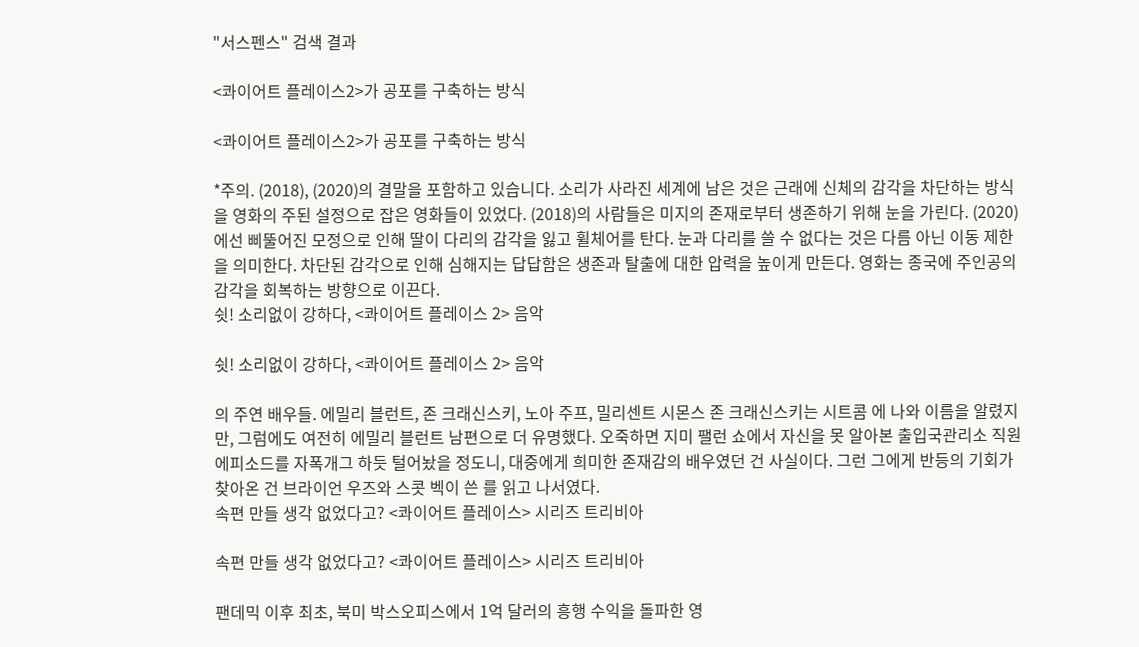"서스펜스" 검색 결과

<콰이어트 플레이스2>가 공포를 구축하는 방식

<콰이어트 플레이스2>가 공포를 구축하는 방식

*주의. (2018), (2020)의 결말을 포함하고 있습니다. 소리가 사라진 세계에 남은 것은 근래에 신체의 감각을 차단하는 방식을 영화의 주된 설정으로 잡은 영화들이 있었다. (2018)의 사람들은 미지의 존재로부터 생존하기 위해 눈을 가린다. (2020)에선 삐뚤어진 모정으로 인해 딸이 다리의 감각을 잃고 휠체어를 탄다. 눈과 다리를 쓸 수 없다는 것은 다름 아닌 이동 제한을 의미한다. 차단된 감각으로 인해 심해지는 답답함은 생존과 탈출에 대한 압력을 높이게 만든다. 영화는 종국에 주인공의 감각을 회복하는 방향으로 이끈다.
쉿! 소리없이 강하다, <콰이어트 플레이스 2> 음악

쉿! 소리없이 강하다, <콰이어트 플레이스 2> 음악

의 주연 배우들. 에밀리 블런트, 존 크래신스키, 노아 주프, 밀리센트 시몬스 존 크래신스키는 시트콤 에 나와 이름을 알렸지만, 그럼에도 여전히 에밀리 블런트 남편으로 더 유명했다. 오죽하면 지미 팰런 쇼에서 자신을 못 알아본 출입국관리소 직원 에피소드를 자폭개그 하듯 털어놨을 정도니, 대중에게 희미한 존재감의 배우였던 건 사실이다. 그런 그에게 반등의 기회가 찾아온 건 브라이언 우즈와 스콧 벡이 쓴 를 읽고 나서였다.
속편 만들 생각 없었다고? <콰이어트 플레이스> 시리즈 트리비아

속편 만들 생각 없었다고? <콰이어트 플레이스> 시리즈 트리비아

팬데믹 이후 최초, 북미 박스오피스에서 1억 달러의 흥행 수익을 돌파한 영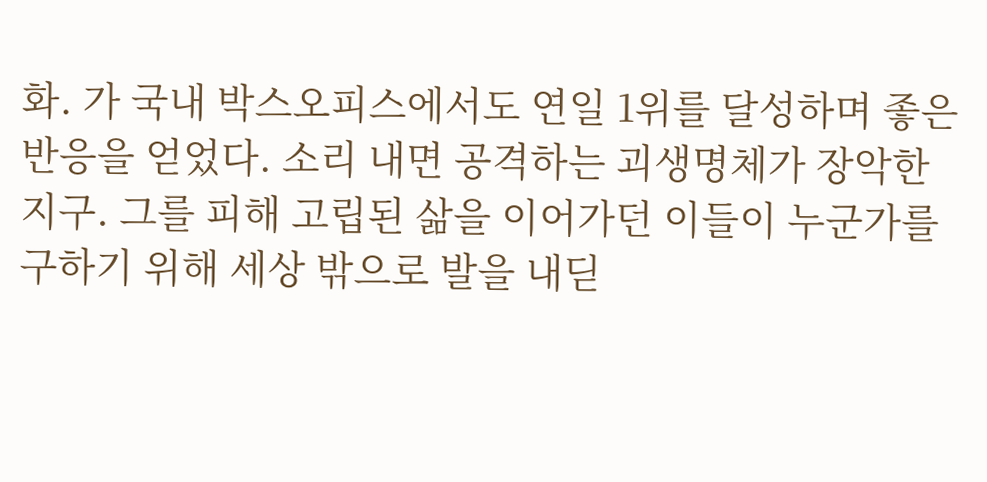화. 가 국내 박스오피스에서도 연일 1위를 달성하며 좋은 반응을 얻었다. 소리 내면 공격하는 괴생명체가 장악한 지구. 그를 피해 고립된 삶을 이어가던 이들이 누군가를 구하기 위해 세상 밖으로 발을 내딛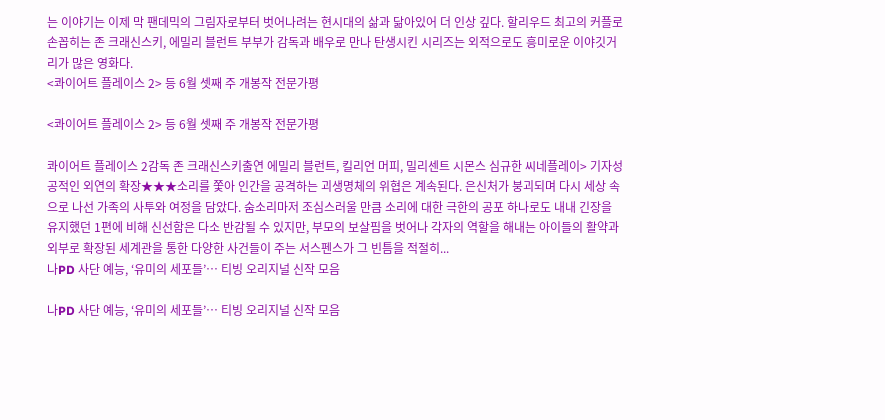는 이야기는 이제 막 팬데믹의 그림자로부터 벗어나려는 현시대의 삶과 닮아있어 더 인상 깊다. 할리우드 최고의 커플로 손꼽히는 존 크래신스키, 에밀리 블런트 부부가 감독과 배우로 만나 탄생시킨 시리즈는 외적으로도 흥미로운 이야깃거리가 많은 영화다.
<콰이어트 플레이스 2> 등 6월 셋째 주 개봉작 전문가평

<콰이어트 플레이스 2> 등 6월 셋째 주 개봉작 전문가평

콰이어트 플레이스 2감독 존 크래신스키출연 에밀리 블런트, 킬리언 머피, 밀리센트 시몬스 심규한 씨네플레이> 기자성공적인 외연의 확장★★★소리를 쫓아 인간을 공격하는 괴생명체의 위협은 계속된다. 은신처가 붕괴되며 다시 세상 속으로 나선 가족의 사투와 여정을 담았다. 숨소리마저 조심스러울 만큼 소리에 대한 극한의 공포 하나로도 내내 긴장을 유지했던 1편에 비해 신선함은 다소 반감될 수 있지만, 부모의 보살핌을 벗어나 각자의 역할을 해내는 아이들의 활약과 외부로 확장된 세계관을 통한 다양한 사건들이 주는 서스펜스가 그 빈틈을 적절히...
나PD 사단 예능, ‘유미의 세포들’… 티빙 오리지널 신작 모음

나PD 사단 예능, ‘유미의 세포들’… 티빙 오리지널 신작 모음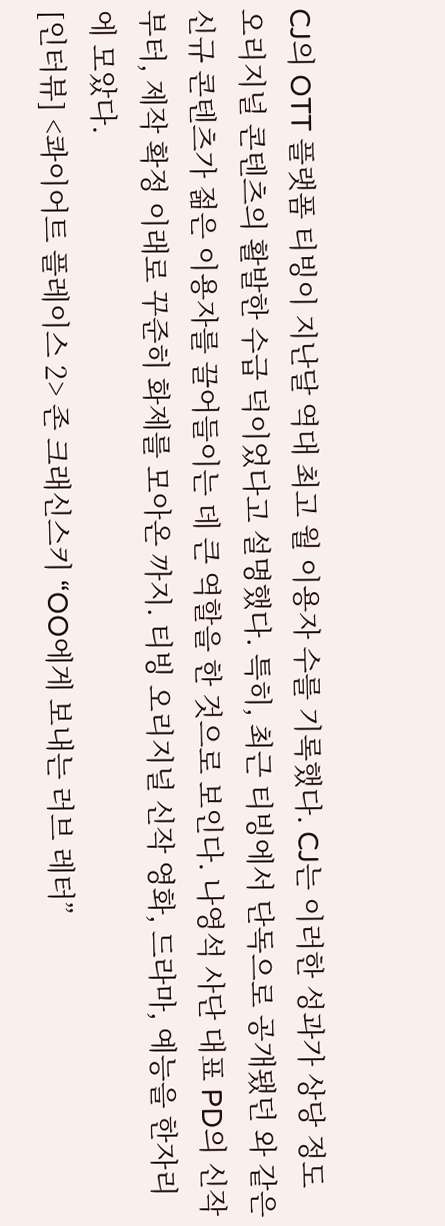CJ의 OTT 플랫폼 티빙이 지난달 역대 최고 월 이용자 수를 기록했다. CJ는 이러한 성과가 상당 정도 오리지널 콘텐츠의 활발한 수급 덕이었다고 설명했다. 특히, 최근 티빙에서 단독으로 공개됐던 와 같은 신규 콘텐츠가 젊은 이용자를 끌어들이는 데 큰 역할을 한 것으로 보인다. 나영석 사단 대표 PD의 신작부터, 제작 확정 이래로 꾸준히 화제를 모아온 까지. 티빙 오리지널 신작 영화, 드라마, 예능을 한자리에 모았다.
[인터뷰] <콰이어트 플레이스 2> 존 크래신스키 “OO에게 보내는 러브 레터”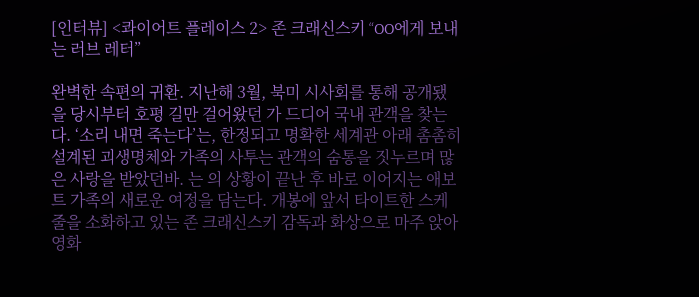[인터뷰] <콰이어트 플레이스 2> 존 크래신스키 “OO에게 보내는 러브 레터”

완벽한 속편의 귀환. 지난해 3월, 북미 시사회를 통해 공개됐을 당시부터 호평 길만 걸어왔던 가 드디어 국내 관객을 찾는다. ‘소리 내면 죽는다’는, 한정되고 명확한 세계관 아래 촘촘히 설계된 괴생명체와 가족의 사투는 관객의 숨통을 짓누르며 많은 사랑을 받았던바. 는 의 상황이 끝난 후 바로 이어지는 애보트 가족의 새로운 여정을 담는다. 개봉에 앞서 타이트한 스케줄을 소화하고 있는 존 크래신스키 감독과 화상으로 마주 앉아 영화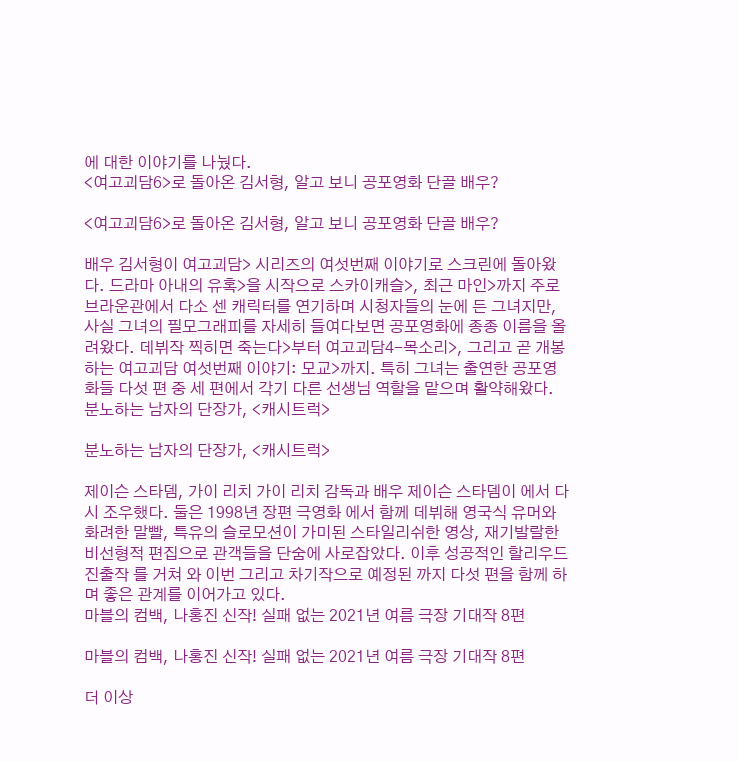에 대한 이야기를 나눴다.
<여고괴담6>로 돌아온 김서형, 알고 보니 공포영화 단골 배우?

<여고괴담6>로 돌아온 김서형, 알고 보니 공포영화 단골 배우?

배우 김서형이 여고괴담> 시리즈의 여섯번째 이야기로 스크린에 돌아왔다. 드라마 아내의 유혹>을 시작으로 스카이캐슬>, 최근 마인>까지 주로 브라운관에서 다소 센 캐릭터를 연기하며 시청자들의 눈에 든 그녀지만, 사실 그녀의 필모그래피를 자세히 들여다보면 공포영화에 종종 이름을 올려왔다. 데뷔작 찍히면 죽는다>부터 여고괴담4-목소리>, 그리고 곧 개봉하는 여고괴담 여섯번째 이야기: 모교>까지. 특히 그녀는 출연한 공포영화들 다섯 편 중 세 편에서 각기 다른 선생님 역할을 맡으며 활약해왔다.
분노하는 남자의 단장가, <캐시트럭>

분노하는 남자의 단장가, <캐시트럭>

제이슨 스타뎀, 가이 리치 가이 리치 감독과 배우 제이슨 스타뎀이 에서 다시 조우했다. 둘은 1998년 장편 극영화 에서 함께 데뷔해 영국식 유머와 화려한 말빨, 특유의 슬로모션이 가미된 스타일리쉬한 영상, 재기발랄한 비선형적 편집으로 관객들을 단숨에 사로잡았다. 이후 성공적인 할리우드 진출작 를 거쳐 와 이번 그리고 차기작으로 예정된 까지 다섯 편을 함께 하며 좋은 관계를 이어가고 있다.
마블의 컴백, 나홍진 신작! 실패 없는 2021년 여름 극장 기대작 8편

마블의 컴백, 나홍진 신작! 실패 없는 2021년 여름 극장 기대작 8편

더 이상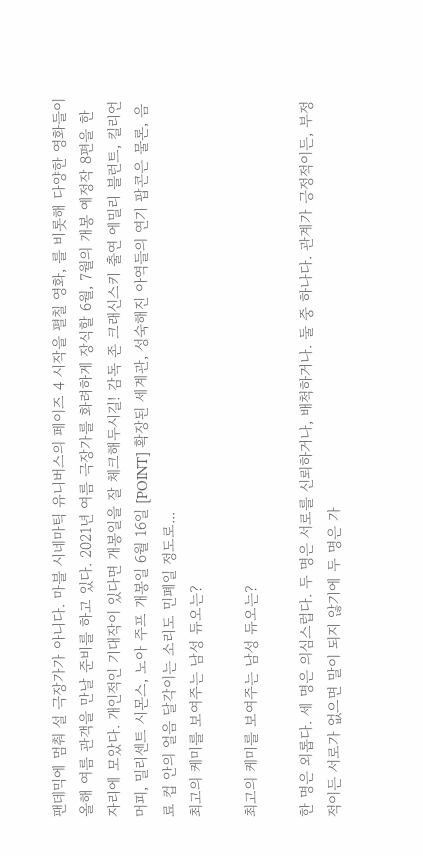팬데믹에 멈춰 설 극장가가 아니다. 마블 시네마틱 유니버스의 페이즈 4 시작을 펼칠 영화, 를 비롯해 다양한 영화들이 올해 여름 관객을 만날 준비를 하고 있다. 2021년 여름 극장가를 화려하게 장식할 6월, 7월의 개봉 예정작 8편을 한자리에 모았다. 개인적인 기대작이 있다면 개봉일을 잘 체크해두시길! 감독 존 크래신스키 출연 에밀리 블런트, 킬리언 머피, 밀리센트 시몬스, 노아 주프 개봉일 6월 16일 [POINT] 확장된 세계관, 성숙해진 아역들의 연기 팝콘은 물론, 음료 컵 안의 얼음 달각이는 소리도 민폐일 정도로...
최고의 케미를 보여주는 남성 듀오는?

최고의 케미를 보여주는 남성 듀오는?

한 명은 외롭다. 세 명은 의심스럽다. 두 명은 서로를 신뢰하거나, 배척하거나. 둘 중 하나다. 관계가 긍정적이든, 부정적이든 서로가 없으면 말이 되지 않기에 두 명은 가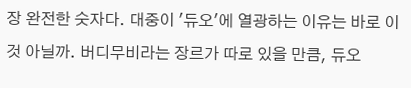장 완전한 숫자다. 대중이 '듀오'에 열광하는 이유는 바로 이것 아닐까. 버디무비라는 장르가 따로 있을 만큼, 듀오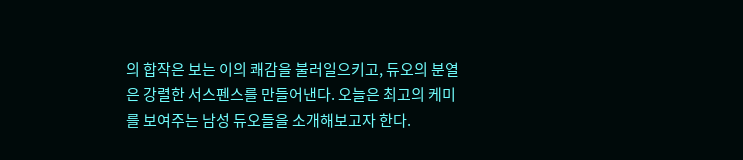의 합작은 보는 이의 쾌감을 불러일으키고, 듀오의 분열은 강렬한 서스펜스를 만들어낸다. 오늘은 최고의 케미를 보여주는 남성 듀오들을 소개해보고자 한다.